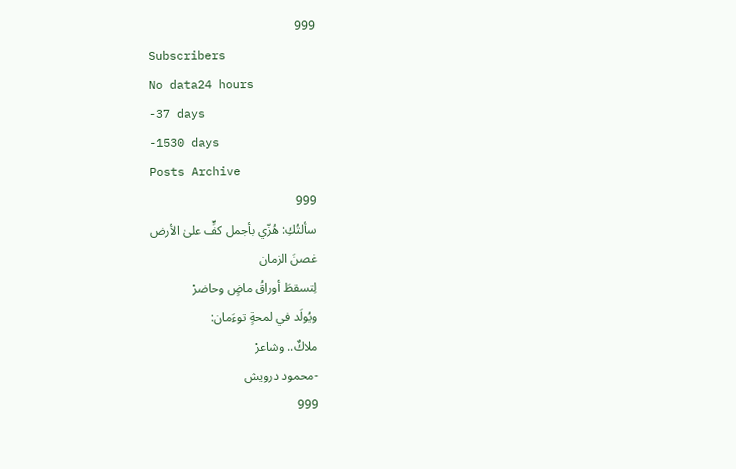999
Subscribers
No data24 hours
-37 days
-1530 days
Posts Archive
999
سألتُكِ: هُزّي بأجمل كفٍّ علىٰ الأرض
غصنَ الزمان
لِتسقطَ أوراقُ ماضٍ وحاضرْ
ويُولَد في لمحةٍ توءَمان:
ملاكٌ.. وشاعرْ
-محمود درويش
999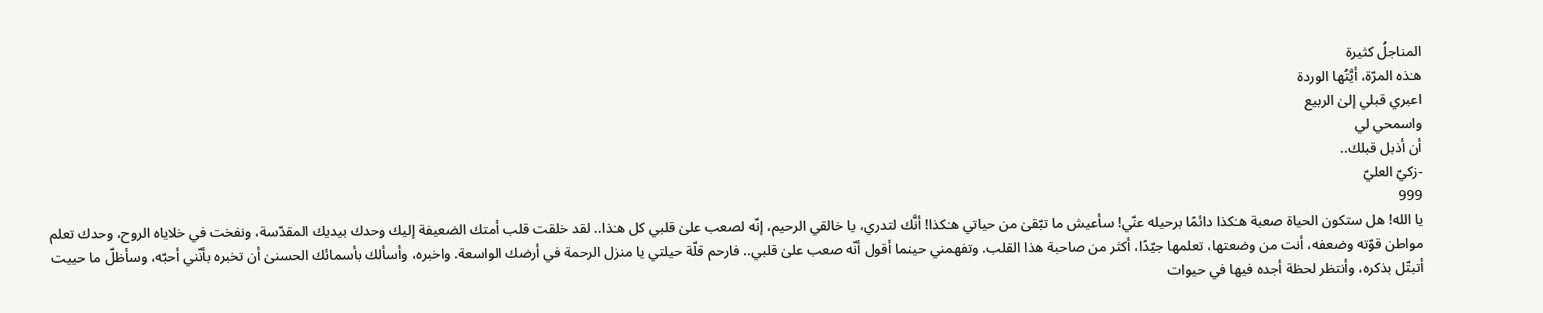المناجلُ كثيرة
هـٰذه المرّة، أيَّتُها الوردة
اعبري قبلي إلىٰ الربيع
واسمحي لي
أن أذبل قبلك..
-زكيّ العليّ
999
يا الله! هل ستكون الحياة صعبة هـٰكذا دائمًا برحيله عنّي! سأعيش ما تبّقىٰ من حياتي هـٰكذا! أنَّك لتدري، يا خالقي الرحيم، إنّه لصعب علىٰ قلبي كل هـٰذا.. لقد خلقت قلب أمتك الضعيفة إليك وحدك بيديك المقدّسة، ونفخت في خلاياه الروح، وحدك تعلم مواطن قوّته وضعفه، أنت من وضعتها، تعلمها جيّدًا، أكثر من صاحبة هذا القلب. وتفهمني حينما أقول أنّه صعب علىٰ قلبي.. فارحم قلّة حيلتي يا منزل الرحمة في أرضك الواسعة. واخبره، وأسألك بأسمائك الحسنىٰ أن تخبره بأنّني أحبّه، وسأظلّ ما حييت أتبتّل بذكره، وأنتظر لحظة أجده فيها في حيوات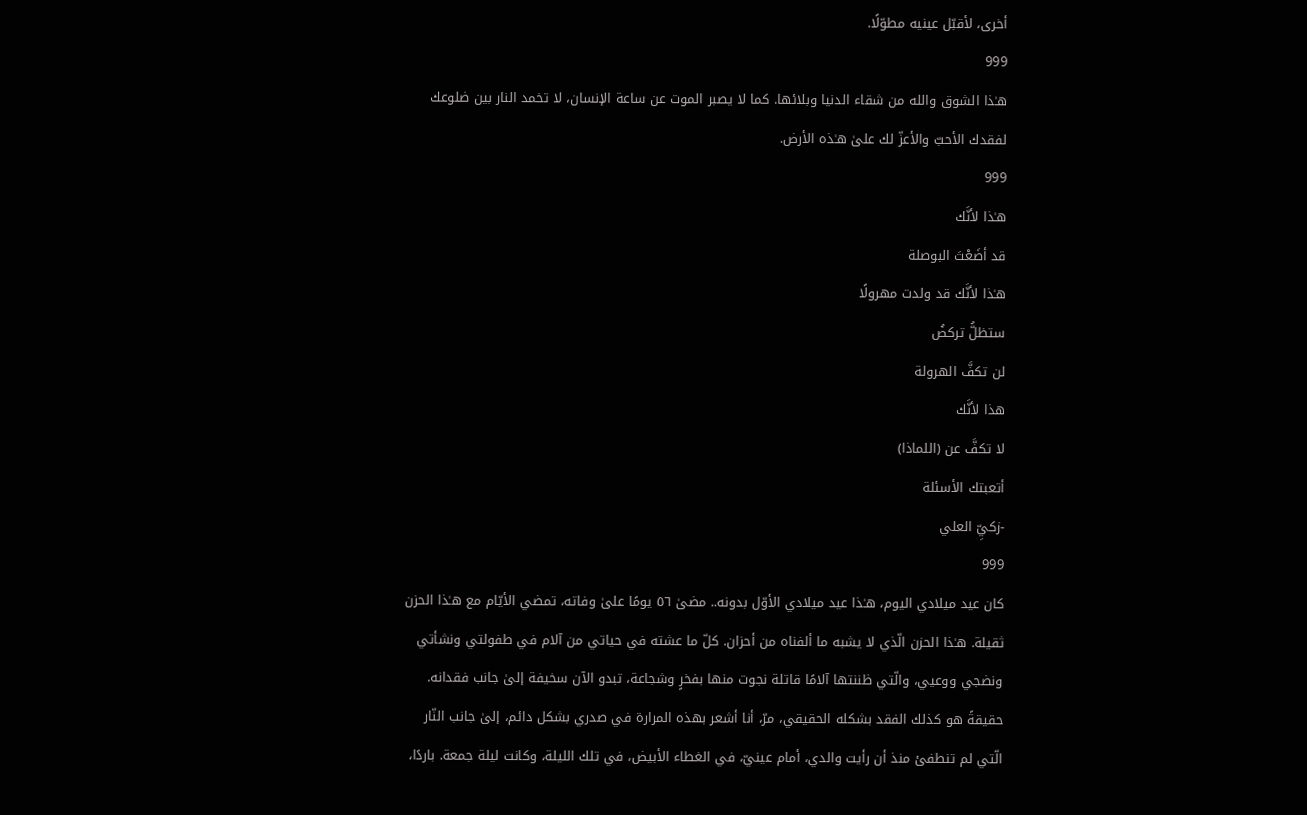أخرى، لأقبّل عينيه مطوّلًا.
999
هـٰذا الشوق والله من شقاء الدنيا وبلائها. كما لا يصبر الموت عن ساعة الإنسان، لا تخمد النار بين ضلوعك لفقدك الأحبّ والأعزّ لك علىٰ هـٰذه الأرض.
999
هـٰذا لأنَّك
قد أضَعْتَ البوصلة
هـٰذا لأنَّك قد ولدت مهرولًا
ستظلُّ تركضُ
لن تكفَّ الهرولة
هذا لأنَّك
لا تكفَّ عن (اللماذا)
أتعبتك الأسئلة
-زكيِّ العلي
999
كان عيد ميلادي اليوم، هـٰذا عيد ميلادي الأوّل بدونه.. مضىٰ ٥٦ يومًا علىٰ وفاته، تمضي الأيّام مع هـٰذا الحزن ثقيلة. هـٰذا الحزن الّذي لا يشبه ما ألفناه من أحزان. كلّ ما عشته في حياتي من آلام في طفولتي ونشأتي ونضجي ووعيي، والّتي ظننتها آلامًا قاتلة نجوت منها بفخرٍ وشجاعة، تبدو الآن سخيفة إلىٰ جانب فقدانه. حقيقةً هو كذلك الفقد بشكله الحقيقي، مرّ، أنا أشعر بهذه المرارة في صدري بشكل دائم، إلىٰ جانب النّار الّتي لم تنطفئ منذ أن رأيت والدي، أمام عينيّ، في الغطاء الأبيض، في تلك الليلة، وكانت ليلة جمعة. باردًا،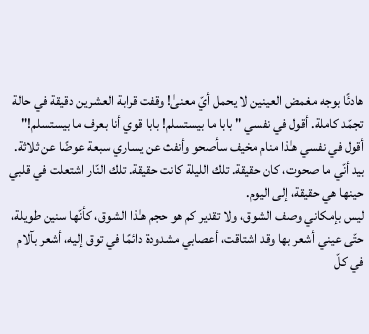هادئًا بوجه مغمض العينين لا يحمل أيّ معنىٰ! وقفت قرابة العشرين دقيقة في حالة تجمّد كاملة. أقول في نفسي " بابا ما بيستسلم! بابا قوي أنا بعرف ما بيستسلم!" أقول في نفسي هـٰذا منام مخيف سأصحو وأنفث عن يساري سبعة عوضًا عن ثلاثة. بيد أنّي ما صحوت، كان حقيقة. تلك الليلة كانت حقيقة. تلك النّار اشتعلت في قلبي حينها هي حقيقة، إلى اليوم.
ليس بإمكاني وصف الشوق، ولا تقدير كم هو حجم هـٰذا الشوق، كأنّها سنين طويلة، حتّى عيني أشعر بها وقد اشتاقت، أعصابي مشدودة دائمًا في توق إليه، أشعر بآلام في كلّ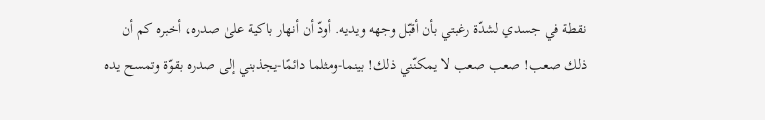نقطة في جسدي لشدّة رغبتي بأن أقبّل وجهه ويديه. أودّ أن أنهار باكية علىٰ صدره، أخبره كم أن ذلك صعب! صعب صعب لا يمكنّني ذلك! بينما-ومثلما دائمًا-يجذبني إلى صدره بقوّة وتمسح يده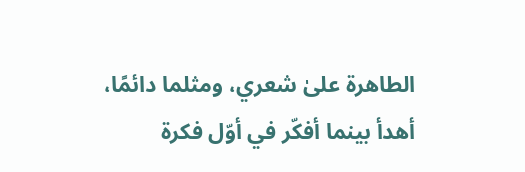الطاهرة علىٰ شعري، ومثلما دائمًا، أهدأ بينما أفكّر في أوّل فكرة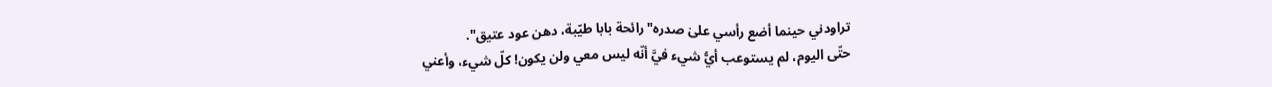تراودني حينما أضع رأسي علىٰ صدره" رائحة بابا طيّبة، دهن عود عتيق".
حتّى اليوم، لم يستوعب أيُّ شيء فيَّ أنّه ليس معي ولن يكون! كلّ شيء، وأعني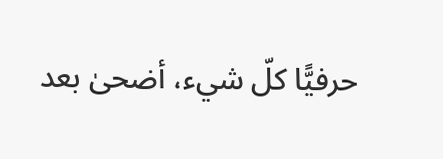حرفيًّا كلّ شيء، أضحىٰ بعد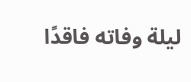ليلة وفاته فاقدًا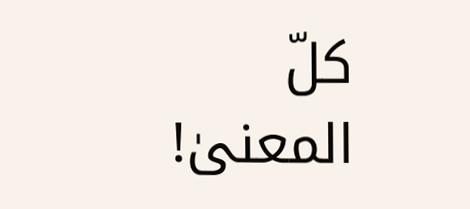كلّ المعنىٰ!